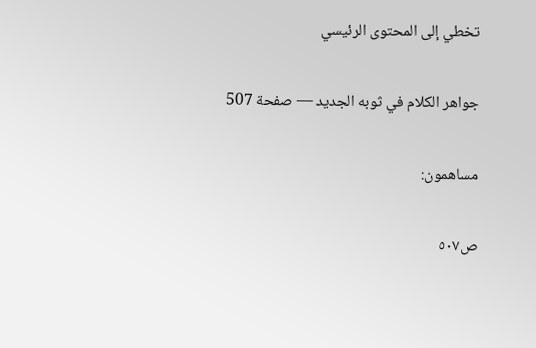تخطي إلى المحتوى الرئيسي

جواهر الكلام في ثوبه الجديد — صفحة 507

مساهمون:

ص٥٠٧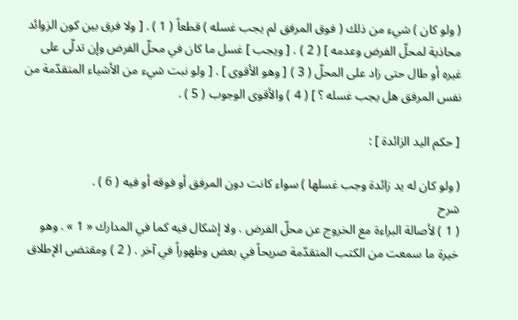( ولو كان ) شيء من ذلك ( فوق المرفق لم يجب غسله ) قطعاً ( 1 ) . [ ولا فرق بين كون الزوائد محاذية لمحلّ الفرض وعدمه ] ( 2 ) . [ ويجب ] غسل ما كان في محلّ الفرض وإن تدلّى على غيره أو طال حتى زاد على المحلّ ( 3 ) [ وهو الأقوى ] . [ ولو نبت شيء من الأشياء المتقدّمة من نفس المرفق هل يجب غسله ؟ ] ( 4 ) والأقوى الوجوب ( 5 ) .

[ حكم اليد الزائدة ] :

( ولو كان له يد زائدة وجب غسلها ) سواء كانت دون المرفق أو فوقه أو فيه ( 6 ) .
شرح
( 1 ) لأصالة البراءة مع الخروج عن محلّ الفرض . ولا إشكال فيه كما في المدارك « 1 » . وهو خيرة ما سمعت من الكتب المتقدّمة صريحاً في بعض وظهوراً في آخر . ( 2 ) ومقتضى الإطلاق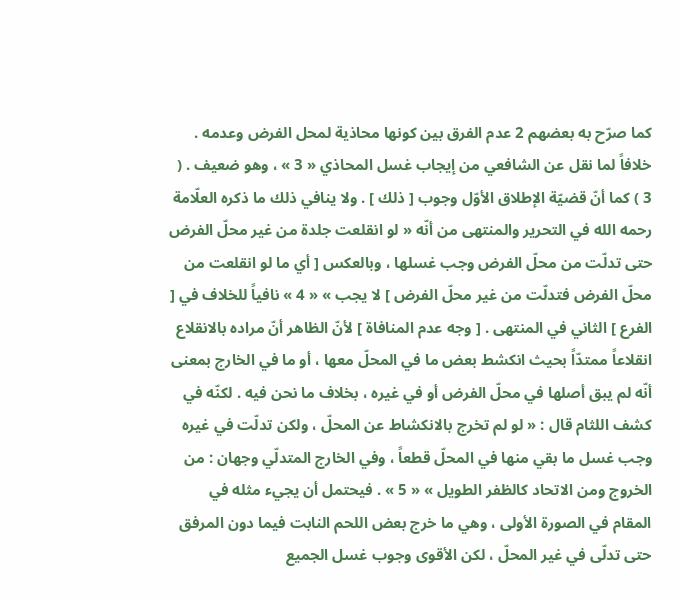كما صرّح به بعضهم 2 عدم الفرق بين كونها محاذية لمحل الفرض وعدمه . خلافاً لما نقل عن الشافعي من إيجاب غسل المحاذي « 3 » ، وهو ضعيف . ( 3 ) كما أنّ قضيّة الإطلاق الأوّل وجوب [ ذلك ] . ولا ينافي ذلك ما ذكره العلّامة رحمه الله في التحرير والمنتهى من أنّه « لو انقلعت جلدة من غير محلّ الفرض حتى تدلّت من محلّ الفرض وجب غسلها ، وبالعكس [ أي ما لو انقلعت من محلّ الفرض فتدلّت من غير محلّ الفرض ] لا يجب » « 4 » نافياً للخلاف في [ الفرع ] الثاني في المنتهى . [ وجه عدم المنافاة ] لأنّ الظاهر أنّ مراده بالانقلاع انقلاعاً ممتدّاً بحيث انكشط بعض ما في المحلّ معها ، أو ما في الخارج بمعنى أنّه لم يبق أصلها في محلّ الفرض أو في غيره ، بخلاف ما نحن فيه . لكنّه في كشف اللثام قال : « لو لم تخرج بالانكشاط عن المحلّ ، ولكن تدلّت في غيره وجب غسل ما بقي منها في المحلّ قطعاً ، وفي الخارج المتدلّي وجهان : من الخروج ومن الاتحاد كالظفر الطويل » « 5 » . فيحتمل أن يجيء مثله في المقام في الصورة الأولى ، وهي ما خرج بعض اللحم النابت فيما دون المرفق حتى تدلّى في غير المحلّ ، لكن الأقوى وجوب غسل الجميع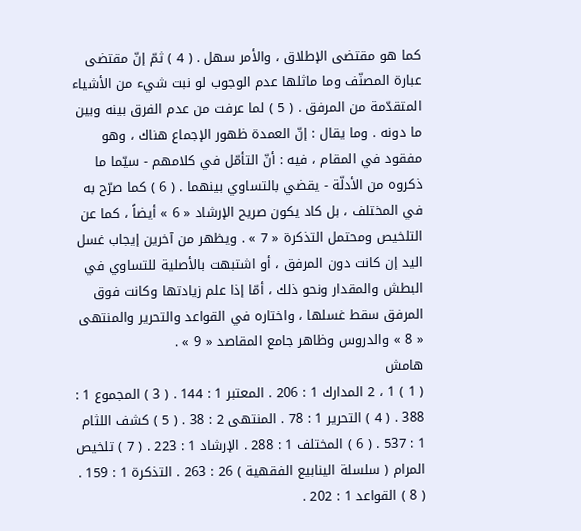كما هو مقتضى الإطلاق ، والأمر سهل . ( 4 ) ثمّ إنّ مقتضى عبارة المصنّف وما ماثلها عدم الوجوب لو نبت شيء من الأشياء المتقدّمة من المرفق . ( 5 ) لما عرفت من عدم الفرق بينه وبين ما دونه . وما يقال : إنّ العمدة ظهور الإجماع هناك ، وهو مفقود في المقام ، فيه : أنّ التأمّل في كلامهم - سيّما ما ذكروه من الأدلّة - يقضي بالتساوي بينهما . ( 6 ) كما صرّح به في المختلف ، بل كاد يكون صريح الإرشاد « 6 » أيضاً ، كما عن التلخيص ومحتمل التذكرة « 7 » . ويظهر من آخرين إيجاب غسل اليد إن كانت دون المرفق ، أو اشتبهت بالأصلية للتساوي في البطش والمقدار ونحو ذلك ، أمّا إذا علم زيادتها وكانت فوق المرفق سقط غسلها ، واختاره في القواعد والتحرير والمنتهى « 8 » والدروس وظاهر جامع المقاصد « 9 » .
هامش
( 1 ) 1 ، 2 المدارك 1 : 206 . المعتبر 1 : 144 . ( 3 ) المجموع 1 : 388 . ( 4 ) التحرير 1 : 78 . المنتهى 2 : 38 . ( 5 ) كشف اللثام 1 : 537 . ( 6 ) المختلف 1 : 288 . الإرشاد 1 : 223 . ( 7 ) تلخيص المرام ( سلسلة الينابيع الفقهية ) 26 : 263 . التذكرة 1 : 159 . ( 8 ) القواعد 1 : 202 .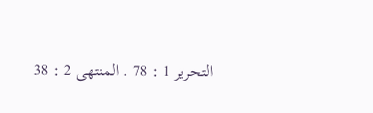التحرير 1 : 78 . المنتهى 2 : 38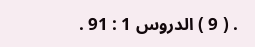. ( 9 ) الدروس 1 : 91 .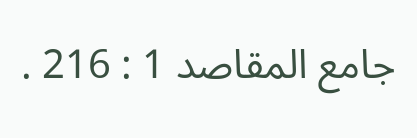جامع المقاصد 1 : 216 .